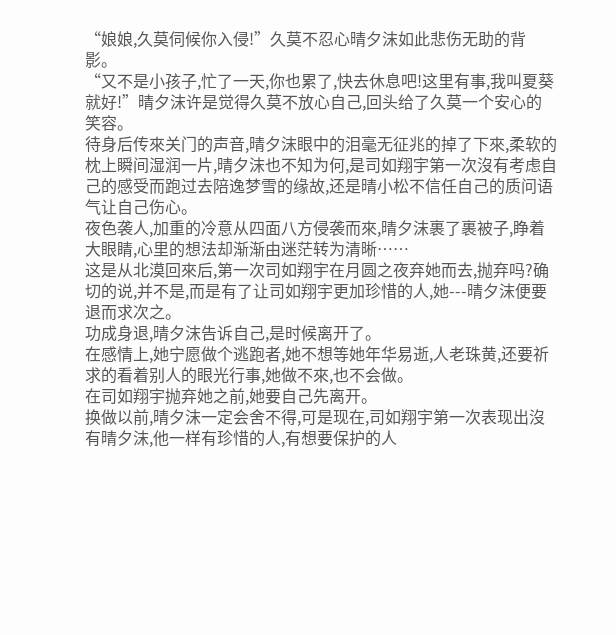“娘娘,久莫伺候你入侵!”久莫不忍心晴夕沫如此悲伤无助的背影。
“又不是小孩子,忙了一天,你也累了,快去休息吧!这里有事,我叫夏葵就好!”晴夕沫许是觉得久莫不放心自己,回头给了久莫一个安心的笑容。
待身后传來关门的声音,晴夕沫眼中的泪毫无征兆的掉了下來,柔软的枕上瞬间湿润一片,晴夕沫也不知为何,是司如翔宇第一次沒有考虑自己的感受而跑过去陪逸梦雪的缘故,还是晴小松不信任自己的质问语气让自己伤心。
夜色袭人,加重的冷意从四面八方侵袭而來,晴夕沫裹了裹被子,睁着大眼睛,心里的想法却渐渐由迷茫转为清晰……
这是从北漠回來后,第一次司如翔宇在月圆之夜弃她而去,抛弃吗?确切的说,并不是,而是有了让司如翔宇更加珍惜的人,她---晴夕沫便要退而求次之。
功成身退,晴夕沫告诉自己,是时候离开了。
在感情上,她宁愿做个逃跑者,她不想等她年华易逝,人老珠黄,还要祈求的看着别人的眼光行事,她做不來,也不会做。
在司如翔宇抛弃她之前,她要自己先离开。
换做以前,晴夕沫一定会舍不得,可是现在,司如翔宇第一次表现出沒有晴夕沫,他一样有珍惜的人,有想要保护的人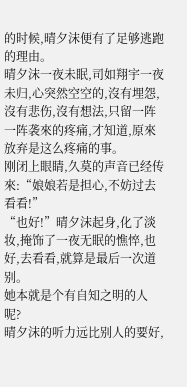的时候,晴夕沫便有了足够逃跑的理由。
晴夕沫一夜未眠,司如翔宇一夜未归,心突然空空的,沒有埋怨,沒有悲伤,沒有想法,只留一阵一阵袭來的疼痛,才知道,原來放弃是这么疼痛的事。
刚闭上眼睛,久莫的声音已经传來:“娘娘若是担心,不妨过去看看!”
“也好!”晴夕沫起身,化了淡妆,掩饰了一夜无眠的憔悴,也好,去看看,就算是最后一次道别。
她本就是个有自知之明的人呢?
晴夕沫的听力远比别人的要好,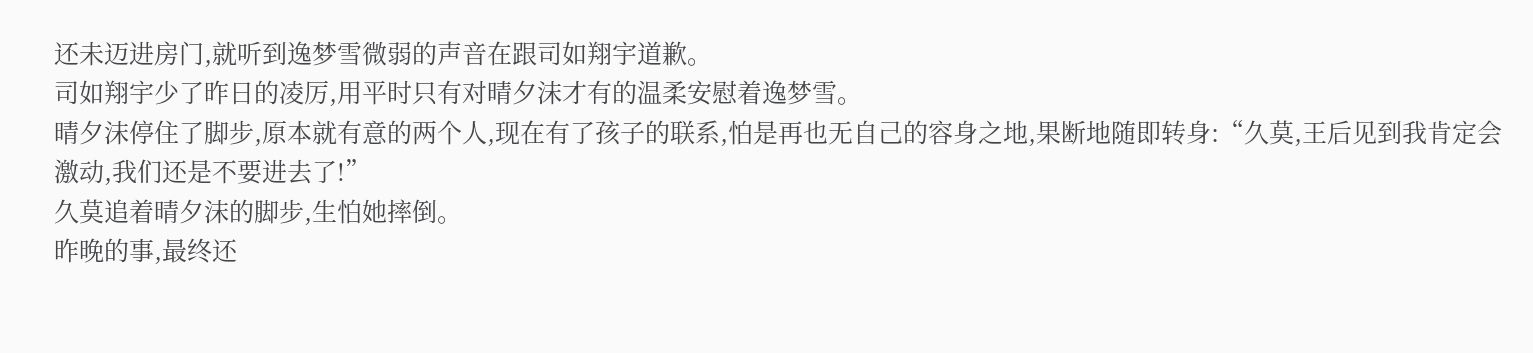还未迈进房门,就听到逸梦雪微弱的声音在跟司如翔宇道歉。
司如翔宇少了昨日的凌厉,用平时只有对晴夕沫才有的温柔安慰着逸梦雪。
晴夕沫停住了脚步,原本就有意的两个人,现在有了孩子的联系,怕是再也无自己的容身之地,果断地随即转身:“久莫,王后见到我肯定会激动,我们还是不要进去了!”
久莫追着晴夕沫的脚步,生怕她摔倒。
昨晚的事,最终还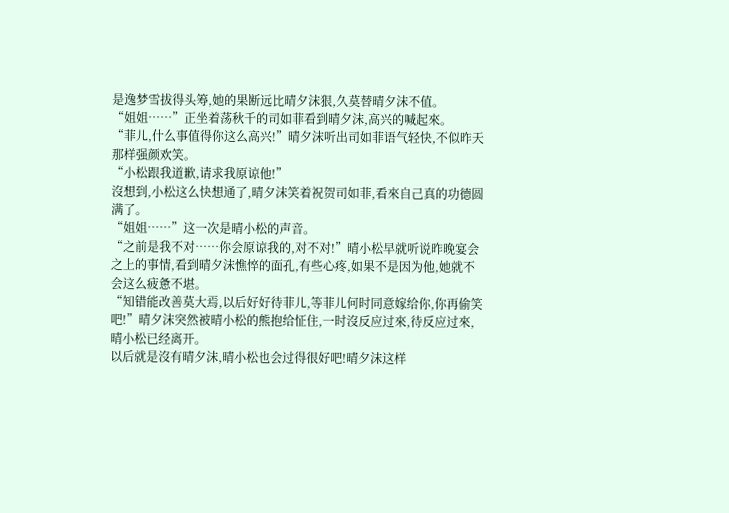是逸梦雪拔得头筹,她的果断远比晴夕沫狠,久莫替晴夕沫不值。
“姐姐……”正坐着荡秋千的司如菲看到晴夕沫,高兴的喊起來。
“菲儿,什么事值得你这么高兴!”晴夕沫听出司如菲语气轻快,不似昨天那样强颜欢笑。
“小松跟我道歉,请求我原谅他!”
沒想到,小松这么快想通了,晴夕沫笑着祝贺司如菲,看來自己真的功德圆满了。
“姐姐……”这一次是晴小松的声音。
“之前是我不对……你会原谅我的,对不对!”晴小松早就听说昨晚宴会之上的事情,看到晴夕沫憔悴的面孔,有些心疼,如果不是因为他,她就不会这么疲惫不堪。
“知错能改善莫大焉,以后好好待菲儿,等菲儿何时同意嫁给你,你再偷笑吧!”晴夕沫突然被晴小松的熊抱给怔住,一时沒反应过來,待反应过來,晴小松已经离开。
以后就是沒有晴夕沫,晴小松也会过得很好吧!晴夕沫这样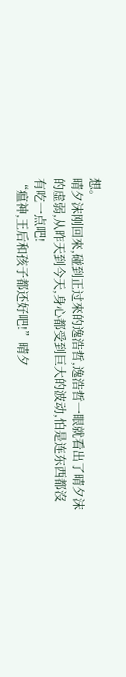想。
晴夕沫刚回來,碰到正过來的逸浩哲,逸浩哲一眼就看出了晴夕沫的虚弱,从昨天到今天,身心都受到巨大的波动,怕是连东西都沒有吃一点吧!
“瘟神,王后和孩子都还好吧!”晴夕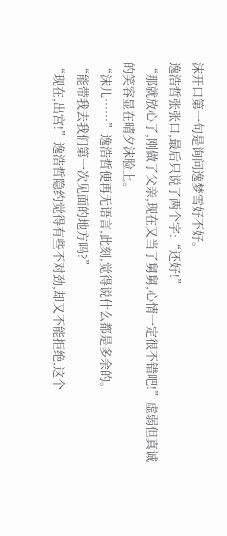沫开口第一句是询问逸梦雪好不好。
逸浩哲张张口,最后只说了两个字:“还好!”
“那就放心了,刚做了父亲,现在又当了舅舅,心情一定很不错吧!”虚弱但真诚的笑容显在晴夕沫脸上。
“沫儿……”逸浩哲便再无语言,此刻,觉得说什么都是多余的。
“能带我去我们第一次见面的地方吗?”
“现在,出宫!”逸浩哲隐约觉得有些不对劲,却又不能拒绝,这个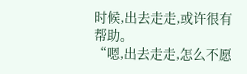时候,出去走走,或许很有帮助。
“嗯,出去走走,怎么不愿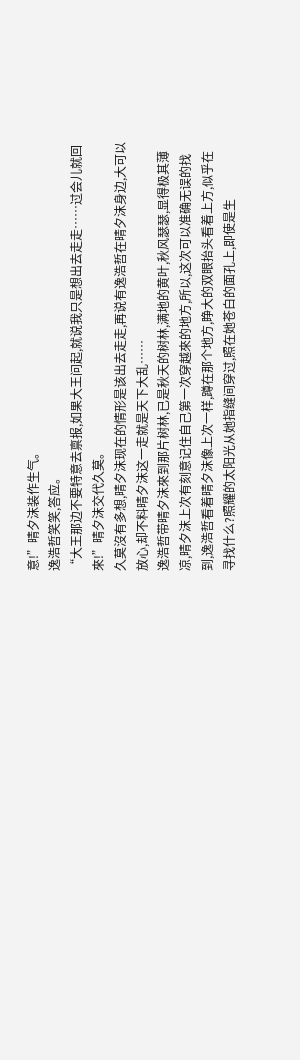意!”晴夕沫装作生气。
逸浩哲笑笑,答应。
“大王那边不要特意去禀报,如果大王问起,就说我只是想出去走走……过会儿就回來!”晴夕沫交代久莫。
久莫沒有多想,晴夕沫现在的情形是该出去走走,再说有逸浩哲在晴夕沫身边,大可以放心,却不料晴夕沫这一走就是天下大乱……
逸浩哲带晴夕沫來到那片树林,已是秋天的树林,满地的黄叶,秋风瑟瑟,显得极其薄凉,晴夕沫上次有刻意记住自己第一次穿越來的地方,所以,这次可以准确无误的找到,逸浩哲看着晴夕沫像上次一样,蹲在那个地方,睁大的双眼抬头看着上方,似乎在寻找什么?照耀的太阳光从她指缝间穿过,照在她苍白的面孔上,即使是生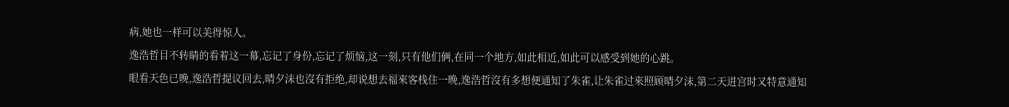病,她也一样可以美得惊人。
逸浩哲目不转睛的看着这一幕,忘记了身份,忘记了烦恼,这一刻,只有他们俩,在同一个地方,如此相近,如此可以感受到她的心跳。
眼看天色已晚,逸浩哲提议回去,晴夕沫也沒有拒绝,却说想去福來客栈住一晚,逸浩哲沒有多想便通知了朱雀,让朱雀过來照顾晴夕沫,第二天进宫时又特意通知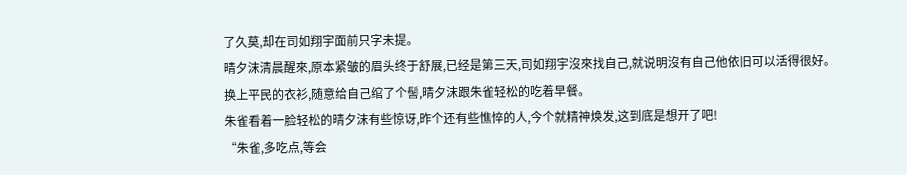了久莫,却在司如翔宇面前只字未提。
晴夕沫清晨醒來,原本紧皱的眉头终于舒展,已经是第三天,司如翔宇沒來找自己,就说明沒有自己他依旧可以活得很好。
换上平民的衣衫,随意给自己绾了个髻,晴夕沫跟朱雀轻松的吃着早餐。
朱雀看着一脸轻松的晴夕沫有些惊讶,昨个还有些憔悴的人,今个就精神焕发,这到底是想开了吧!
“朱雀,多吃点,等会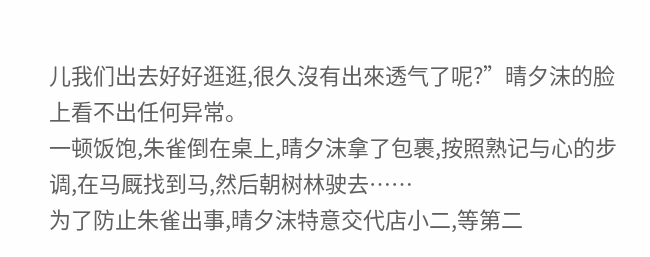儿我们出去好好逛逛,很久沒有出來透气了呢?”晴夕沫的脸上看不出任何异常。
一顿饭饱,朱雀倒在桌上,晴夕沫拿了包裹,按照熟记与心的步调,在马厩找到马,然后朝树林驶去……
为了防止朱雀出事,晴夕沫特意交代店小二,等第二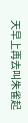天早上再去叫朱雀起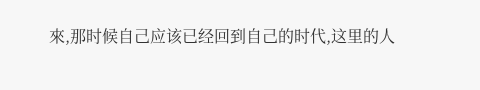來,那时候自己应该已经回到自己的时代,这里的人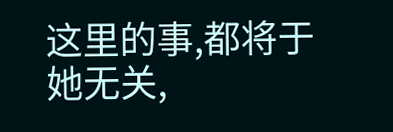这里的事,都将于她无关,